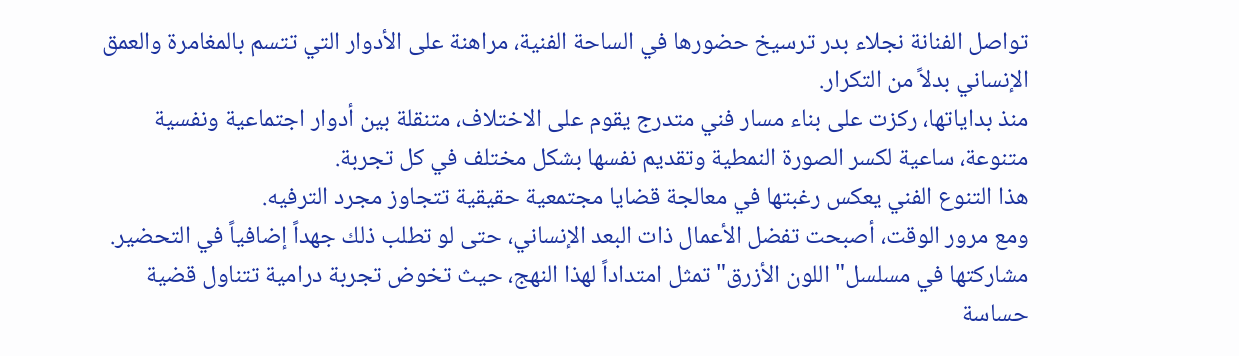تواصل الفنانة نجلاء بدر ترسيخ حضورها في الساحة الفنية، مراهنة على الأدوار التي تتسم بالمغامرة والعمق الإنساني بدلاً من التكرار.
منذ بداياتها، ركزت على بناء مسار فني متدرج يقوم على الاختلاف، متنقلة بين أدوار اجتماعية ونفسية متنوعة، ساعية لكسر الصورة النمطية وتقديم نفسها بشكل مختلف في كل تجربة.
هذا التنوع الفني يعكس رغبتها في معالجة قضايا مجتمعية حقيقية تتجاوز مجرد الترفيه.
ومع مرور الوقت، أصبحت تفضل الأعمال ذات البعد الإنساني، حتى لو تطلب ذلك جهداً إضافياً في التحضير.
مشاركتها في مسلسل" اللون الأزرق" تمثل امتداداً لهذا النهج، حيث تخوض تجربة درامية تتناول قضية حساسة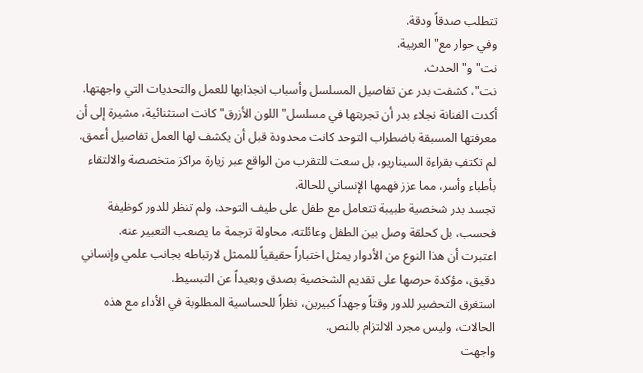تتطلب صدقاً ودقة.
وفي حوار مع" العربية.
نت" و" الحدث.
نت"، كشفت بدر عن تفاصيل المسلسل وأسباب انجذابها للعمل والتحديات التي واجهتها.
أكدت الفنانة نجلاء بدر أن تجربتها في مسلسل" اللون الأزرق" كانت استثنائية، مشيرة إلى أن معرفتها المسبقة باضطراب التوحد كانت محدودة قبل أن يكشف لها العمل تفاصيل أعمق.
لم تكتفِ بقراءة السيناريو، بل سعت للتقرب من الواقع عبر زيارة مراكز متخصصة والالتقاء بأطباء وأسر، مما عزز فهمها الإنساني للحالة.
تجسد بدر شخصية طبيبة تتعامل مع طفل على طيف التوحد، ولم تنظر للدور كوظيفة فحسب، بل كحلقة وصل بين الطفل وعائلته، محاولة ترجمة ما يصعب التعبير عنه.
اعتبرت أن هذا النوع من الأدوار يمثل اختباراً حقيقياً للممثل لارتباطه بجانب علمي وإنساني دقيق، مؤكدة حرصها على تقديم الشخصية بصدق وبعيداً عن التبسيط.
استغرق التحضير للدور وقتاً وجهداً كبيرين، نظراً للحساسية المطلوبة في الأداء مع هذه الحالات، وليس مجرد الالتزام بالنص.
واجهت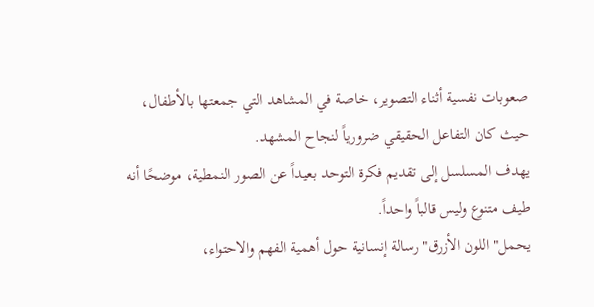صعوبات نفسية أثناء التصوير، خاصة في المشاهد التي جمعتها بالأطفال، حيث كان التفاعل الحقيقي ضرورياً لنجاح المشهد.
يهدف المسلسل إلى تقديم فكرة التوحد بعيداً عن الصور النمطية، موضحًا أنه طيف متنوع وليس قالباً واحداً.
يحمل" اللون الأزرق" رسالة إنسانية حول أهمية الفهم والاحتواء،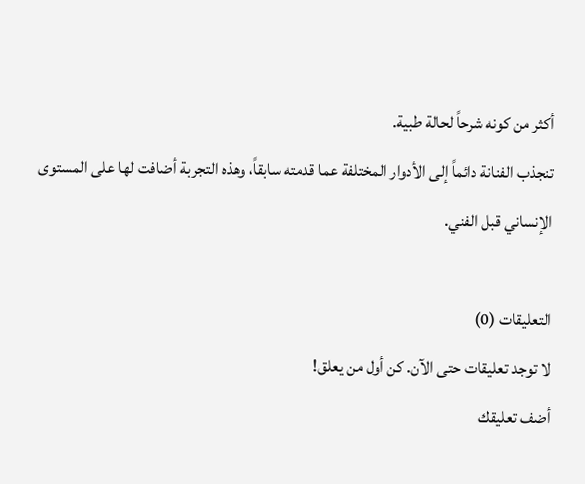أكثر من كونه شرحاً لحالة طبية.
تنجذب الفنانة دائماً إلى الأدوار المختلفة عما قدمته سابقاً، وهذه التجربة أضافت لها على المستوى الإنساني قبل الفني.

التعليقات (0)
لا توجد تعليقات حتى الآن. كن أول من يعلق!
أضف تعليقك